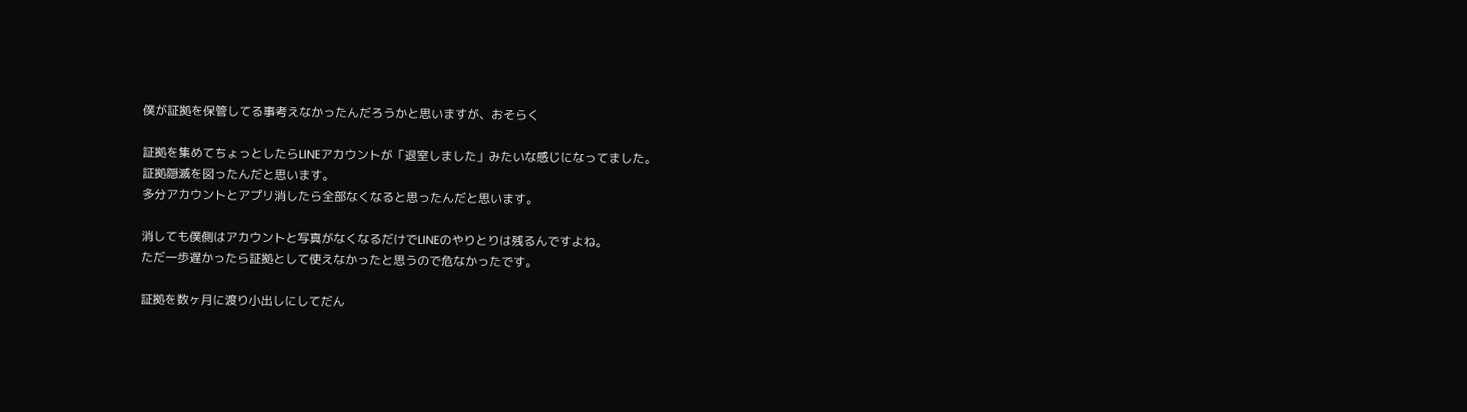僕が証拠を保管してる事考えなかったんだろうかと思いますが、おそらく

証拠を集めてちょっとしたらLINEアカウントが「退室しました」みたいな感じになってました。
証拠隠滅を図ったんだと思います。
多分アカウントとアプリ消したら全部なくなると思ったんだと思います。

消しても僕側はアカウントと写真がなくなるだけでLINEのやりとりは残るんですよね。
ただ一歩遅かったら証拠として使えなかったと思うので危なかったです。

証拠を数ヶ月に渡り小出しにしてだん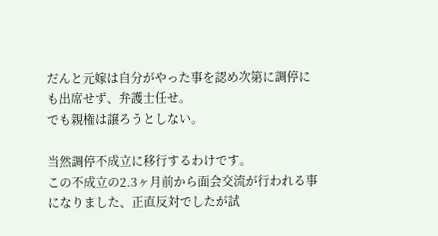だんと元嫁は自分がやった事を認め次第に調停にも出席せず、弁護士任せ。
でも親権は譲ろうとしない。

当然調停不成立に移行するわけです。
この不成立の2.3ヶ月前から面会交流が行われる事になりました、正直反対でしたが試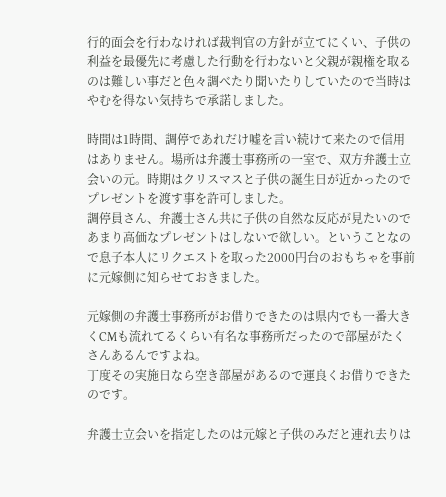行的面会を行わなければ裁判官の方針が立てにくい、子供の利益を最優先に考慮した行動を行わないと父親が親権を取るのは難しい事だと色々調べたり聞いたりしていたので当時はやむを得ない気持ちで承諾しました。

時間は1時間、調停であれだけ嘘を言い続けて来たので信用はありません。場所は弁護士事務所の一室で、双方弁護士立会いの元。時期はクリスマスと子供の誕生日が近かったのでプレゼントを渡す事を許可しました。
調停員さん、弁護士さん共に子供の自然な反応が見たいのであまり高価なプレゼントはしないで欲しい。ということなので息子本人にリクエストを取った2000円台のおもちゃを事前に元嫁側に知らせておきました。

元嫁側の弁護士事務所がお借りできたのは県内でも一番大きくCMも流れてるくらい有名な事務所だったので部屋がたくさんあるんですよね。
丁度その実施日なら空き部屋があるので運良くお借りできたのです。

弁護士立会いを指定したのは元嫁と子供のみだと連れ去りは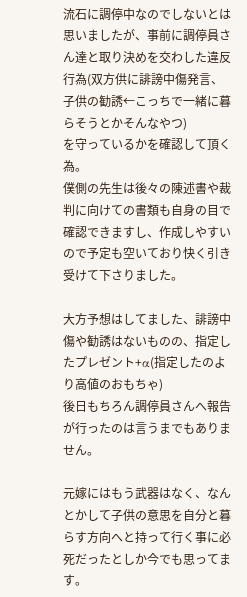流石に調停中なのでしないとは思いましたが、事前に調停員さん達と取り決めを交わした違反行為(双方供に誹謗中傷発言、子供の勧誘←こっちで一緒に暮らそうとかそんなやつ)
を守っているかを確認して頂く為。
僕側の先生は後々の陳述書や裁判に向けての書類も自身の目で確認できますし、作成しやすいので予定も空いており快く引き受けて下さりました。

大方予想はしてました、誹謗中傷や勧誘はないものの、指定したプレゼント+α(指定したのより高値のおもちゃ)
後日もちろん調停員さんへ報告が行ったのは言うまでもありません。

元嫁にはもう武器はなく、なんとかして子供の意思を自分と暮らす方向へと持って行く事に必死だったとしか今でも思ってます。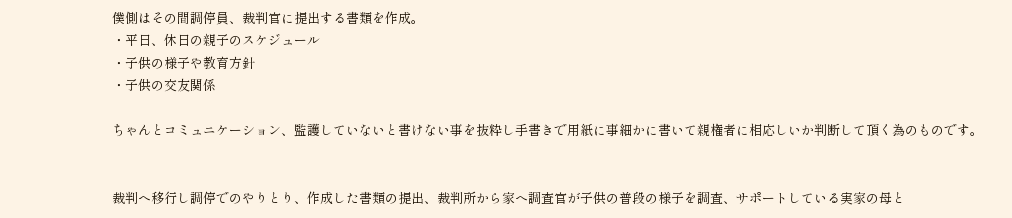僕側はその間調停員、裁判官に提出する書類を作成。
・平日、休日の親子のスケジュール
・子供の様子や教育方針
・子供の交友関係

ちゃんとコミュニケーション、監護していないと書けない事を抜粋し手書きで用紙に事細かに書いて親権者に相応しいか判断して頂く為のものです。


裁判へ移行し調停でのやりとり、作成した書類の提出、裁判所から家へ調査官が子供の普段の様子を調査、サポートしている実家の母と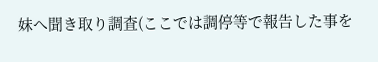妹へ聞き取り調査(ここでは調停等で報告した事を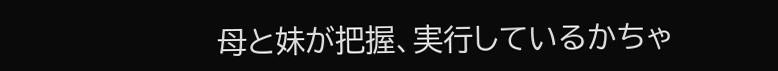母と妹が把握、実行しているかちゃ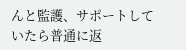んと監護、サポートしていたら普通に返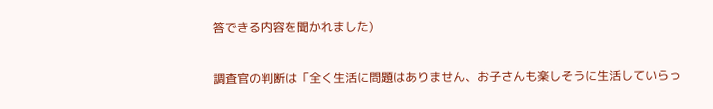答できる内容を聞かれました)

調査官の判断は「全く生活に問題はありません、お子さんも楽しそうに生活していらっ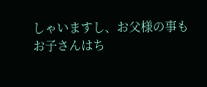しゃいますし、お父様の事もお子さんはち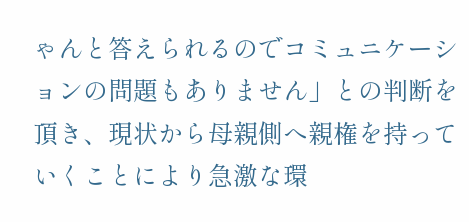ゃんと答えられるのでコミュニケーションの問題もありません」との判断を頂き、現状から母親側へ親権を持っていくことにより急激な環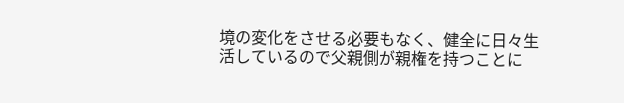境の変化をさせる必要もなく、健全に日々生活しているので父親側が親権を持つことに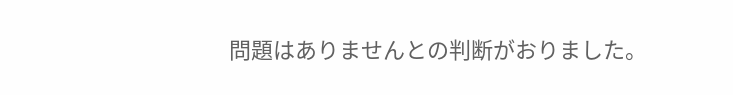問題はありませんとの判断がおりました。